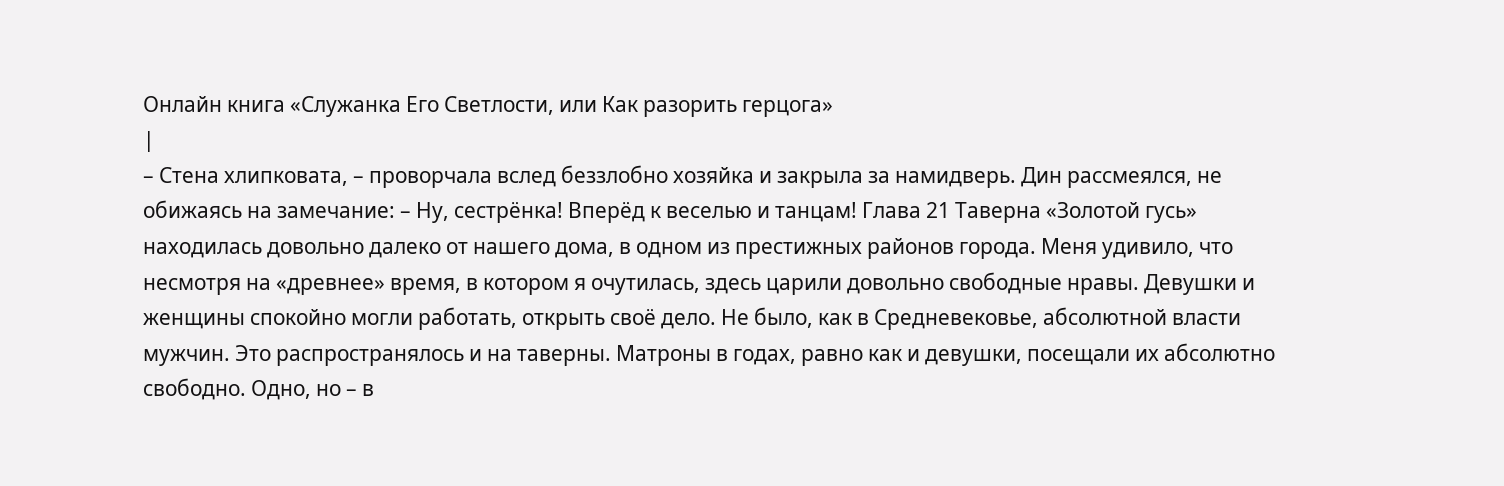Онлайн книга «Служанка Его Светлости, или Как разорить герцога»
|
– Стена хлипковата, – проворчала вслед беззлобно хозяйка и закрыла за намидверь. Дин рассмеялся, не обижаясь на замечание: – Ну, сестрёнка! Вперёд к веселью и танцам! Глава 21 Таверна «Золотой гусь» находилась довольно далеко от нашего дома, в одном из престижных районов города. Меня удивило, что несмотря на «древнее» время, в котором я очутилась, здесь царили довольно свободные нравы. Девушки и женщины спокойно могли работать, открыть своё дело. Не было, как в Средневековье, абсолютной власти мужчин. Это распространялось и на таверны. Матроны в годах, равно как и девушки, посещали их абсолютно свободно. Одно, но – в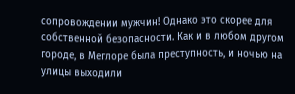сопровождении мужчин! Однако это скорее для собственной безопасности. Как и в любом другом городе, в Меглоре была преступность, и ночью на улицы выходили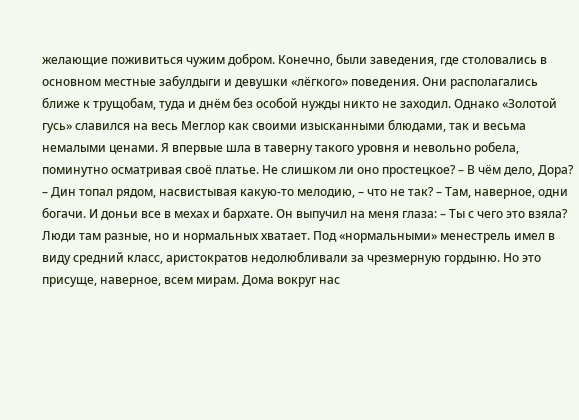желающие поживиться чужим добром. Конечно, были заведения, где столовались в основном местные забулдыги и девушки «лёгкого» поведения. Они располагались ближе к трущобам, туда и днём без особой нужды никто не заходил. Однако «Золотой гусь» славился на весь Меглор как своими изысканными блюдами, так и весьма немалыми ценами. Я впервые шла в таверну такого уровня и невольно робела, поминутно осматривая своё платье. Не слишком ли оно простецкое? – В чём дело, Дора? – Дин топал рядом, насвистывая какую-то мелодию, – что не так? – Там, наверное, одни богачи. И доньи все в мехах и бархате. Он выпучил на меня глаза: – Ты с чего это взяла? Люди там разные, но и нормальных хватает. Под «нормальными» менестрель имел в виду средний класс, аристократов недолюбливали за чрезмерную гордыню. Но это присуще, наверное, всем мирам. Дома вокруг нас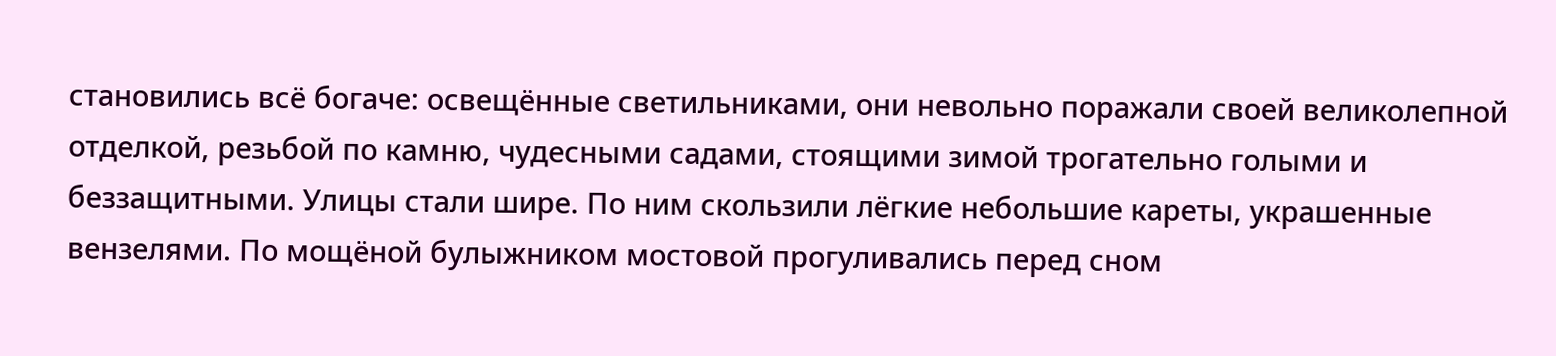становились всё богаче: освещённые светильниками, они невольно поражали своей великолепной отделкой, резьбой по камню, чудесными садами, стоящими зимой трогательно голыми и беззащитными. Улицы стали шире. По ним скользили лёгкие небольшие кареты, украшенные вензелями. По мощёной булыжником мостовой прогуливались перед сном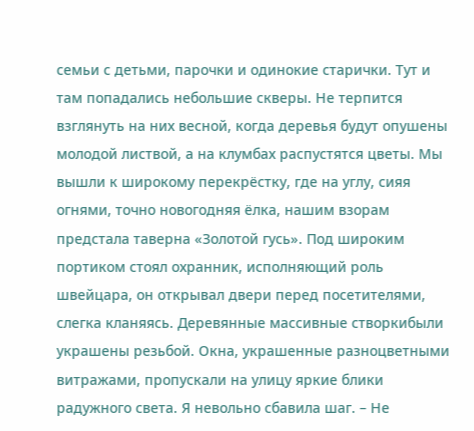семьи с детьми, парочки и одинокие старички. Тут и там попадались небольшие скверы. Не терпится взглянуть на них весной, когда деревья будут опушены молодой листвой, а на клумбах распустятся цветы. Мы вышли к широкому перекрёстку, где на углу, сияя огнями, точно новогодняя ёлка, нашим взорам предстала таверна «Золотой гусь». Под широким портиком стоял охранник, исполняющий роль швейцара, он открывал двери перед посетителями, слегка кланяясь. Деревянные массивные створкибыли украшены резьбой. Окна, украшенные разноцветными витражами, пропускали на улицу яркие блики радужного света. Я невольно сбавила шаг. – Не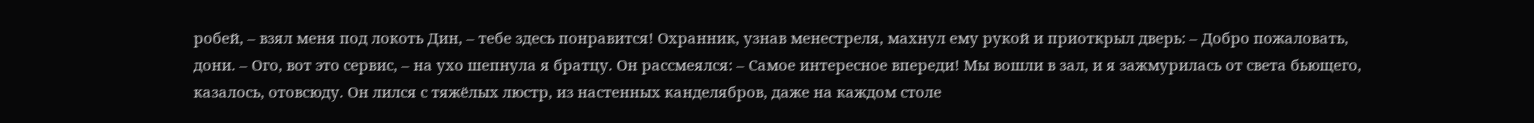робей, – взял меня под локоть Дин, – тебе здесь понравится! Охранник, узнав менестреля, махнул ему рукой и приоткрыл дверь: – Добро пожаловать, дони. – Ого, вот это сервис, – на ухо шепнула я братцу. Он рассмеялся: – Самое интересное впереди! Мы вошли в зал, и я зажмурилась от света бьющего, казалось, отовсюду. Он лился с тяжёлых люстр, из настенных канделябров, даже на каждом столе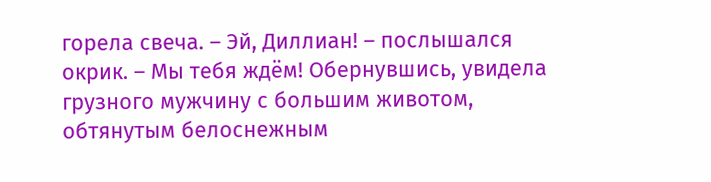горела свеча. – Эй, Диллиан! – послышался окрик. – Мы тебя ждём! Обернувшись, увидела грузного мужчину с большим животом, обтянутым белоснежным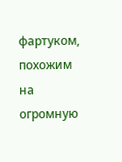фартуком, похожим на огромную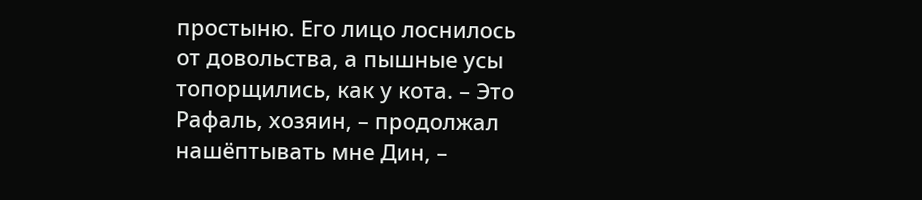простыню. Его лицо лоснилось от довольства, а пышные усы топорщились, как у кота. – Это Рафаль, хозяин, – продолжал нашёптывать мне Дин, –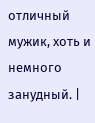отличный мужик, хоть и немного занудный. |